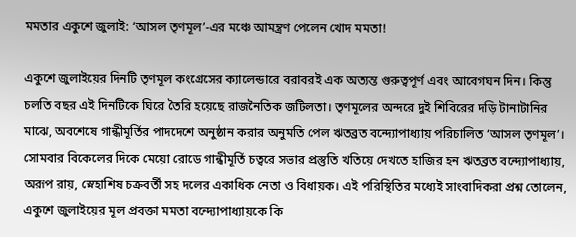মমতার একুশে জুলাই: ‘আসল তৃণমূল’-এর মঞ্চে আমন্ত্রণ পেলেন খোদ মমতা!

একুশে জুলাইয়ের দিনটি তৃণমূল কংগ্রেসের ক্যালেন্ডারে বরাবরই এক অত্যন্ত গুরুত্বপূর্ণ এবং আবেগঘন দিন। কিন্তু চলতি বছর এই দিনটিকে ঘিরে তৈরি হয়েছে রাজনৈতিক জটিলতা। তৃণমূলের অন্দরে দুই শিবিরের দড়ি টানাটানির মাঝে, অবশেষে গান্ধীমূর্তির পাদদেশে অনুষ্ঠান করার অনুমতি পেল ঋতব্রত বন্দ্যোপাধ্যায় পরিচালিত ‘আসল তৃণমূল’।
সোমবার বিকেলের দিকে মেয়ো রোডে গান্ধীমূর্তি চত্বরে সভার প্রস্তুতি খতিয়ে দেখতে হাজির হন ঋতব্রত বন্দ্যোপাধ্যায়, অরূপ রায়, স্নেহাশিষ চক্রবর্তী সহ দলের একাধিক নেতা ও বিধায়ক। এই পরিস্থিতির মধ্যেই সাংবাদিকরা প্রশ্ন তোলেন, একুশে জুলাইয়ের মূল প্রবক্তা মমতা বন্দ্যোপাধ্যায়কে কি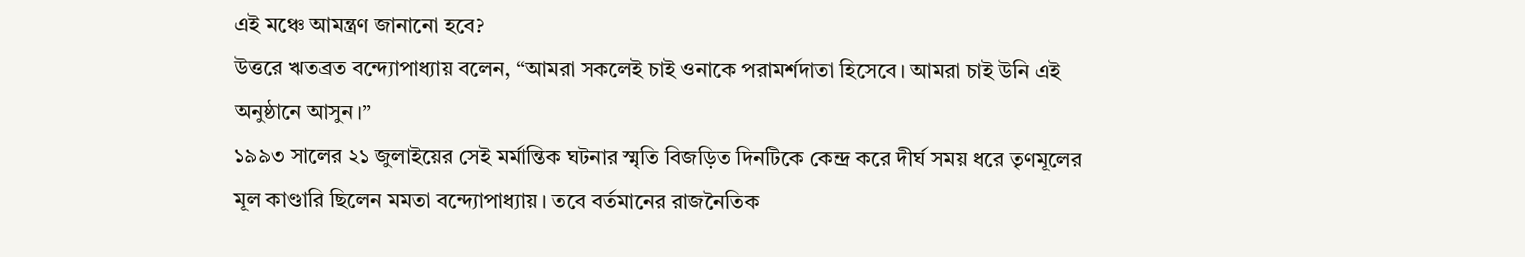এই মঞ্চে আমন্ত্রণ জানানো হবে?
উত্তরে ঋতব্রত বন্দ্যোপাধ্যায় বলেন, “আমরা সকলেই চাই ওনাকে পরামর্শদাতা হিসেবে। আমরা চাই উনি এই অনুষ্ঠানে আসুন।”
১৯৯৩ সালের ২১ জুলাইয়ের সেই মর্মান্তিক ঘটনার স্মৃতি বিজড়িত দিনটিকে কেন্দ্র করে দীর্ঘ সময় ধরে তৃণমূলের মূল কাণ্ডারি ছিলেন মমতা বন্দ্যোপাধ্যায়। তবে বর্তমানের রাজনৈতিক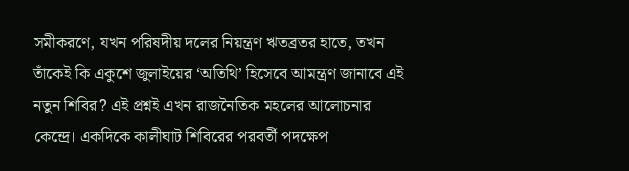সমীকরণে, যখন পরিষদীয় দলের নিয়ন্ত্রণ ঋতব্রতর হাতে, তখন তাঁকেই কি একুশে জুলাইয়ের ‘অতিথি’ হিসেবে আমন্ত্রণ জানাবে এই নতুন শিবির? এই প্রশ্নই এখন রাজনৈতিক মহলের আলোচনার কেন্দ্রে। একদিকে কালীঘাট শিবিরের পরবর্তী পদক্ষেপ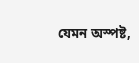যেমন অস্পষ্ট,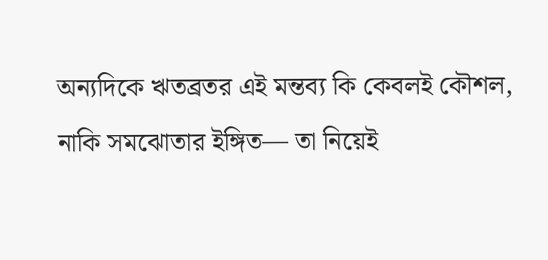অন্যদিকে ঋতব্রতর এই মন্তব্য কি কেবলই কৌশল, নাকি সমঝোতার ইঙ্গিত— তা নিয়েই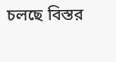চলছে বিস্তর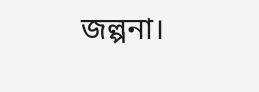জল্পনা।